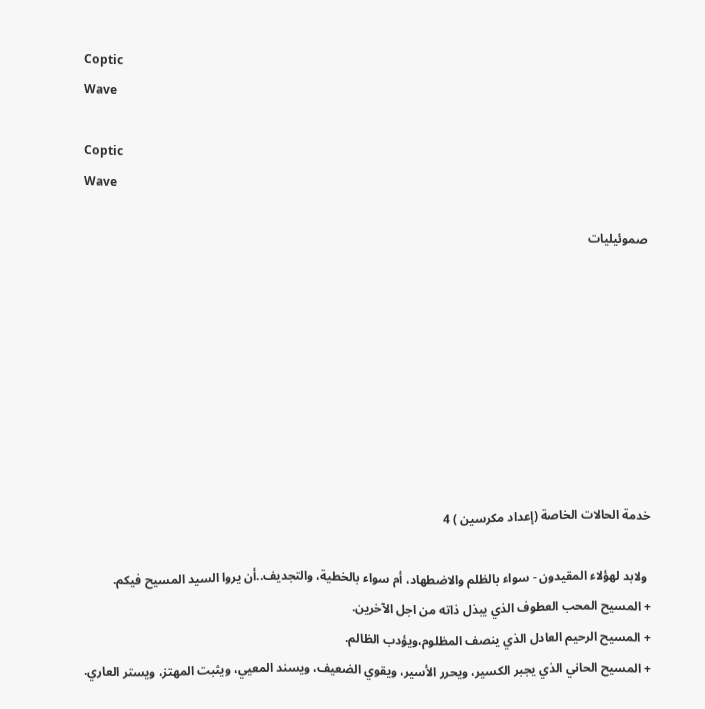Coptic
Wave

Coptic
Wave

 صموئيليات








خدمة الحالات الخاصة (إعداد مكرسين ) 4

 ولابد لهؤلاء المقيدون - سواء بالظلم والاضطهاد، أم سواء بالخطية، والتجديف..أن يروا السيد المسيح فيكم.
+ المسيح المحب العطوف الذي يبذل ذاته من اجل الآخرين.
+ المسيح الرحيم العادل الذي ينصف المظلوم،ويؤدب الظالم.
+ المسيح الحاني الذي يجبر الكسير، ويحرر الأسير، ويقوي الضعيف، ويسند المعيي، ويثبت المهتز، ويستر العاري.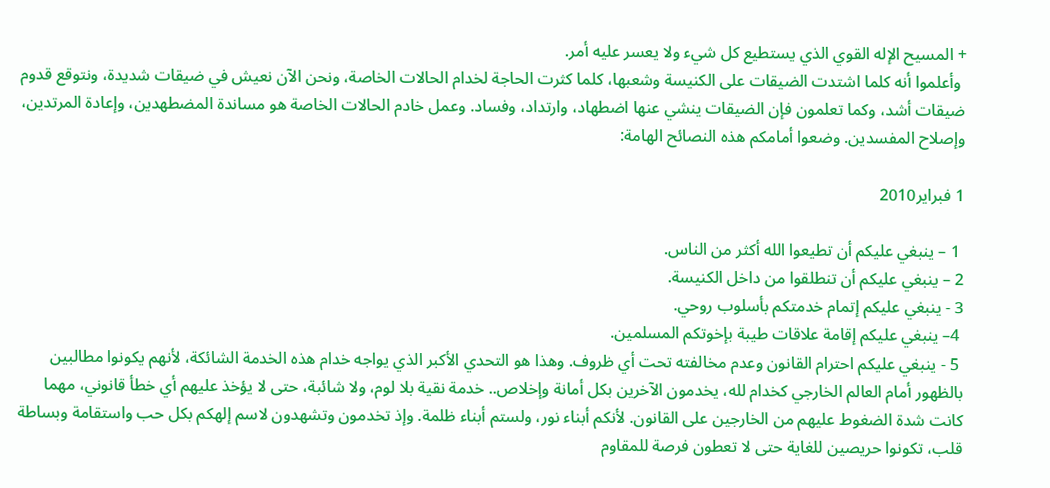+ المسيح الإله القوي الذي يستطيع كل شيء ولا يعسر عليه أمر.
 وأعلموا أنه كلما اشتدت الضيقات على الكنيسة وشعبها، كلما كثرت الحاجة لخدام الحالات الخاصة، ونحن الآن نعيش في ضيقات شديدة، ونتوقع قدوم ضيقات أشد، وكما تعلمون فإن الضيقات ينشي عنها اضطهاد، وارتداد، وفساد. وعمل خادم الحالات الخاصة هو مساندة المضطهدين، وإعادة المرتدين، وإصلاح المفسدين. وضعوا أمامكم هذه النصائح الهامة:

1 فبراير2010

 1 – ينبغي عليكم أن تطيعوا الله أكثر من الناس.
2 – ينبغي عليكم أن تنطلقوا من داخل الكنيسة.
3 - ينبغي عليكم إتمام خدمتكم بأسلوب روحي.
 4– ينبغي عليكم إقامة علاقات طيبة بإخوتكم المسلمين.
 5 - ينبغي عليكم احترام القانون وعدم مخالفته تحت أي ظروف. وهذا هو التحدي الأكبر الذي يواجه خدام هذه الخدمة الشائكة، لأنهم يكونوا مطالبين بالظهور أمام العالم الخارجي كخدام لله، يخدمون الآخرين بكل أمانة وإخلاص.. خدمة نقية بلا لوم، ولا شائبة، حتى لا يؤخذ عليهم أي خطأ قانوني، مهما كانت شدة الضغوط عليهم من الخارجين على القانون. لأنكم أبناء نور، ولستم أبناء ظلمة. وإذ تخدمون وتشهدون لاسم إلهكم بكل حب واستقامة وبساطة قلب، تكونوا حريصين للغاية حتى لا تعطون فرصة للمقاوم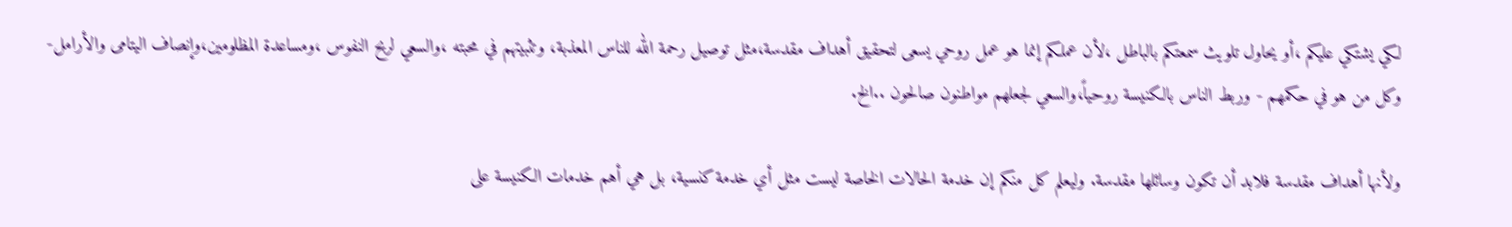لكي يشتكي عليكم ،أو يحاول تلويث سمعتكم بالباطل ،لأن عملكم إنما هو عمل روحي يسعى لتحقيق أهداف مقدسة،مثل توصيل رحمة الله للناس المعذبة، وتثبيتهم في محبته ،والسعي لربح النفوس ،ومساعدة المظلومين،وإنصاف اليتامى والأرامل- وكل من هو في حكمهم - وربط الناس بالكنيسة روحياً،والسعي لجعلهم مواطنون صالحون ..الخ.

ولأنها أهداف مقدسة فلابد أن تكون وسائلها مقدسة. وليعلم كل منكم إن خدمة الحالات الخاصة ليست مثل أي خدمة كنسية، بل هي أهم خدمات الكنيسة على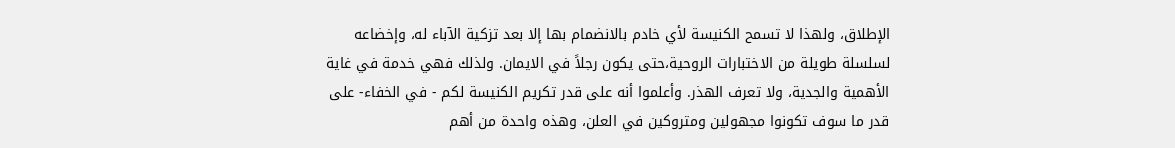الإطلاق، ولهذا لا تسمح الكنيسة لأي خادم بالانضمام بها إلا بعد تزكية الآباء له، وإخضاعه لسلسلة طويلة من الاختبارات الروحية،حتى يكون رجلاً في الايمان. ولذلك فهي خدمة في غاية الأهمية والجدية، ولا تعرف الهذر. وأعلموا أنه على قدر تكريم الكنيسة لكم - في الخفاء- على قدر ما سوف تكونوا مجهولين ومتروكين في العلن، وهذه واحدة من أهم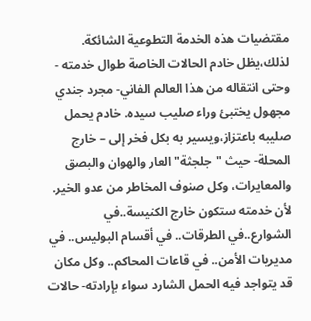مقتضيات هذه الخدمة التطوعية الشائكة. لذلك،يظل خادم الحالات الخاصة طوال خدمته - وحتى انتقاله من هذا العالم الفاني- مجرد جندي مجهول يختبئ وراء صليب سيده. خادم يحمل صليبه باعتزاز،ويسير به بكل فخر إلى – خارج المحلة- حيث "جلجثة" العار والهوان والبصق والمعايرات، وكل صنوف المخاطر من عدو الخير. لأن خدمته ستكون خارج الكنيسة..في الشوارع..في الطرقات.. في أقسام البوليس.. في مديريات الأمن.. في قاعات المحاكم.. وكل مكان قد يتواجد فيه الحمل الشارد سواء بإرادته- حالات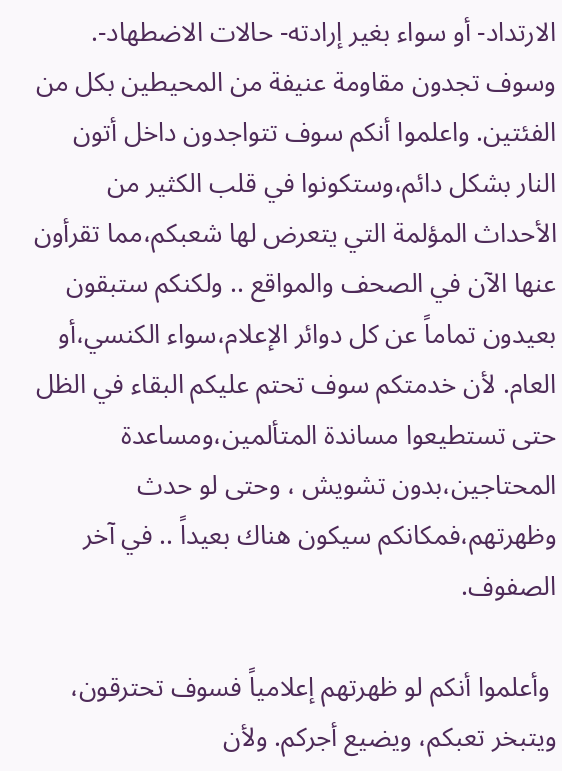الارتداد- أو سواء بغير إرادته- حالات الاضطهاد-. وسوف تجدون مقاومة عنيفة من المحيطين بكل من الفئتين. واعلموا أنكم سوف تتواجدون داخل أتون النار بشكل دائم،وستكونوا في قلب الكثير من الأحداث المؤلمة التي يتعرض لها شعبكم،مما تقرأون عنها الآن في الصحف والمواقع .. ولكنكم ستبقون بعيدون تماماً عن كل دوائر الإعلام،سواء الكنسي،أو العام. لأن خدمتكم سوف تحتم عليكم البقاء في الظل حتى تستطيعوا مساندة المتألمين،ومساعدة المحتاجين،بدون تشويش ، وحتى لو حدث وظهرتهم،فمكانكم سيكون هناك بعيداً .. في آخر الصفوف.

 وأعلموا أنكم لو ظهرتهم إعلامياً فسوف تحترقون، ويتبخر تعبكم، ويضيع أجركم. ولأن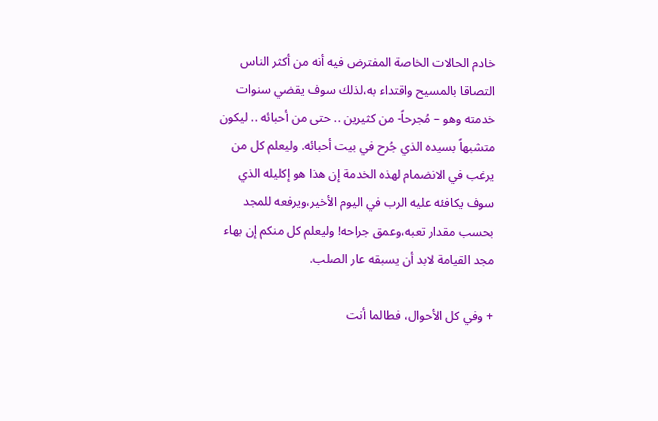خادم الحالات الخاصة المفترض فيه أنه من أكثر الناس التصاقا بالمسيح واقتداء به،لذلك سوف يقضي سنوات خدمته وهو – مُجرحاً- من كثيرين .. حتى من أحبائه .. ليكون متشبهاً بسيده الذي جُرح في بيت أحبائه. وليعلم كل من يرغب في الانضمام لهذه الخدمة إن هذا هو إكليله الذي سوف يكافئه عليه الرب في اليوم الأخير،ويرفعه للمجد بحسب مقدار تعبه،وعمق جراحه! وليعلم كل منكم إن بهاء مجد القيامة لابد أن يسبقه عار الصلب.

+ وفي كل الأحوال، فطالما أنت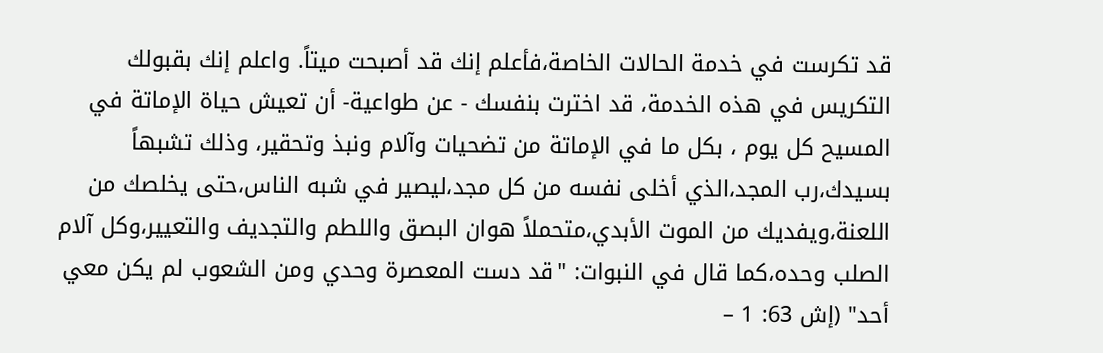قد تكرست في خدمة الحالات الخاصة،فأعلم إنك قد أصبحت ميتاً. واعلم إنك بقبولك التكريس في هذه الخدمة، قد اخترت بنفسك - عن طواعية- أن تعيش حياة الإماتة في المسيح كل يوم ، بكل ما في الإماتة من تضحيات وآلام ونبذ وتحقير، وذلك تشبهاً بسيدك،رب المجد،الذي أخلى نفسه من كل مجد،ليصير في شبه الناس،حتى يخلصك من اللعنة،ويفديك من الموت الأبدي،متحملاً هوان البصق واللطم والتجديف والتعيير،وكل آلام الصلب وحده،كما قال في النبوات: "قد دست المعصرة وحدي ومن الشعوب لم يكن معي أحد" (إش 63: 1 –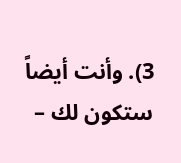3). وأنت أيضاً ستكون لك –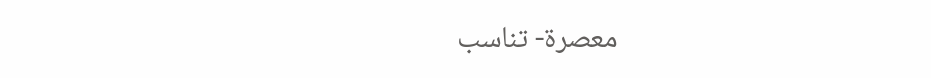معصرة- تناسب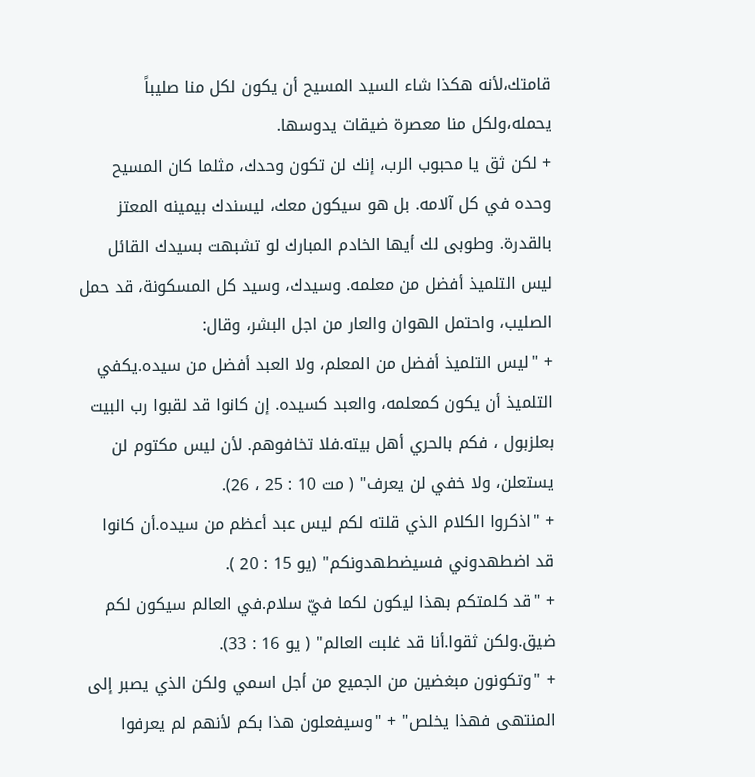قامتك،لأنه هكذا شاء السيد المسيح أن يكون لكل منا صليباً يحمله،ولكل منا معصرة ضيقات يدوسها.
+ لكن ثق يا محبوب الرب، إنك لن تكون وحدك، مثلما كان المسيح وحده في كل آلامه. بل هو سيكون معك، ليسندك بيمينه المعتز بالقدرة. وطوبى لك أيها الخادم المبارك لو تشبهت بسيدك القائل ليس التلميذ أفضل من معلمه. وسيدك، وسيد كل المسكونة، قد حمل الصليب، واحتمل الهوان والعار من اجل البشر، وقال:
+ "ليس التلميذ أفضل من المعلم، ولا العبد أفضل من سيده.يكفي التلميذ أن يكون كمعلمه، والعبد كسيده. إن كانوا قد لقبوا رب البيت بعلزبول ، فكم بالحري أهل بيته.فلا تخافوهم. لأن ليس مكتوم لن يستعلن، ولا خفي لن يعرف" ( مت 10 : 25 ، 26).
+ "اذكروا الكلام الذي قلته لكم ليس عبد أعظم من سيده.أن كانوا قد اضطهدوني فسيضطهدونكم" (يو 15 : 20 ).
+ "قد كلمتكم بهذا ليكون لكما فيّ سلام.في العالم سيكون لكم ضيق.ولكن ثقوا.أنا قد غلبت العالم" ( يو 16 : 33).
+ "وتكونون مبغضين من الجميع من أجل اسمي ولكن الذي يصبر إلى المنتهى فهذا يخلص" + "وسيفعلون هذا بكم لأنهم لم يعرفوا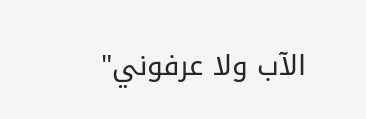الآب ولا عرفوني"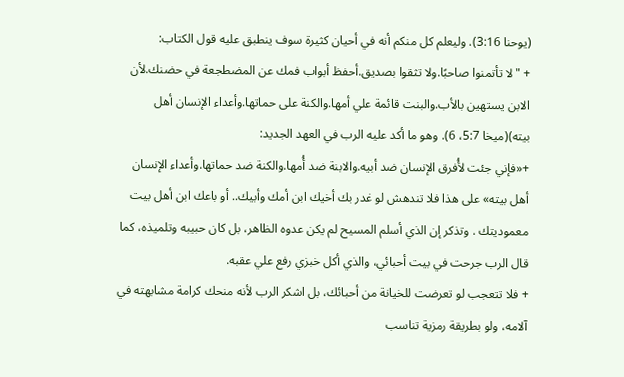(يوحنا 3:16). وليعلم كل منكم أنه في أحيان كثيرة سوف ينطبق عليه قول الكتاب:
+ "لا تأتمنوا صاحبًا.ولا تثقوا بصديق.أحفظ أبواب فمك عن المضطجعة في حضنك.لأن الابن يستهين بالأب.والبنت قائمة علي أمها.والكنة على حماتها.وأعداء الإنسان أهل بيته)(ميخا 5:7، 6). وهو ما أكد عليه الرب في العهد الجديد:
+«فإني جئت لأُفرق الإنسان ضد أبيه.والابنة ضد أُمها.والكنة ضد حماتها.وأعداء الإنسان أهل بيته» على هذا فلا تندهش لو غدر بك أخيك ابن أمك وأبيك.. أو باعك ابن أهل بيت معموديتك . وتذكر إن الذي أسلم المسيح لم يكن عدوه الظاهر، بل كان حبيبه وتلميذه، كما قال الرب جرحت في بيت أحبائي، والذي أكل خبزي رفع علي عقبه.
+ فلا تتعجب لو تعرضت للخيانة من أحبائك، بل اشكر الرب لأنه منحك كرامة مشابهته في آلامه، ولو بطريقة رمزية تناسب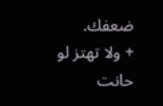ضعفك.
+ ولا تهتز لو حانت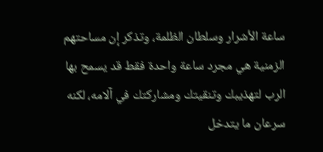ساعة الأشرار وسلطان الظلمة، وتذكر إن مساحتهم الزمنية هي مجرد ساعة واحدة فقط قد يسمح بها الرب لتهذيبك وتنقيتك ومشاركتك في آلامه، لكنه سرعان ما يتدخل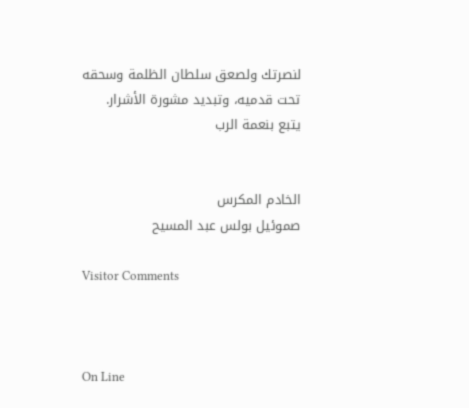لنصرتك ولصعق سلطان الظلمة وسحقه تحت قدميه، وتبديد مشورة الأشرار.
يتبع بنعمة الرب


الخادم المكرس
صموئيل بولس عبد المسيح

Visitor Comments



On Line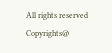All rights reserved
Copyrights@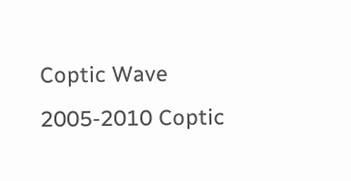Coptic Wave 2005-2010 Coptic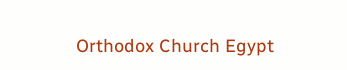Orthodox Church Egypt